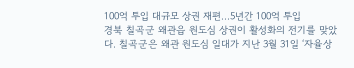100억 투입 대규모 상권 재편...5년간 100억 투입
경북 칠곡군 왜관읍 원도심 상권이 활성화의 전기를 맞았다. 칠곡군은 왜관 원도심 일대가 지난 3월 31일 ‘자율상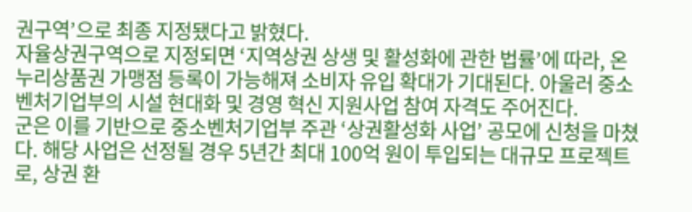권구역’으로 최종 지정됐다고 밝혔다.
자율상권구역으로 지정되면 ‘지역상권 상생 및 활성화에 관한 법률’에 따라, 온누리상품권 가맹점 등록이 가능해져 소비자 유입 확대가 기대된다. 아울러 중소벤처기업부의 시설 현대화 및 경영 혁신 지원사업 참여 자격도 주어진다.
군은 이를 기반으로 중소벤처기업부 주관 ‘상권활성화 사업’ 공모에 신청을 마쳤다. 해당 사업은 선정될 경우 5년간 최대 100억 원이 투입되는 대규모 프로젝트로, 상권 환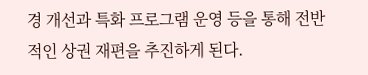경 개선과 특화 프로그램 운영 등을 통해 전반적인 상권 재편을 추진하게 된다.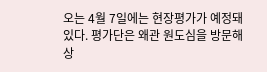오는 4월 7일에는 현장평가가 예정돼 있다. 평가단은 왜관 원도심을 방문해 상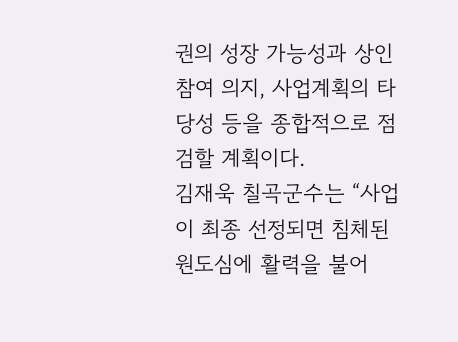권의 성장 가능성과 상인 참여 의지, 사업계획의 타당성 등을 종합적으로 점검할 계획이다.
김재욱 칠곡군수는 “사업이 최종 선정되면 침체된 원도심에 활력을 불어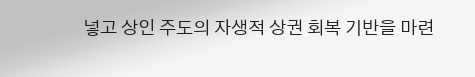넣고 상인 주도의 자생적 상권 회복 기반을 마련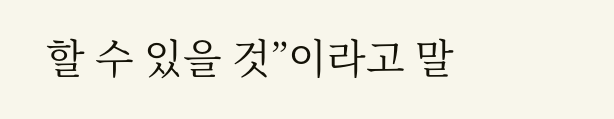할 수 있을 것”이라고 말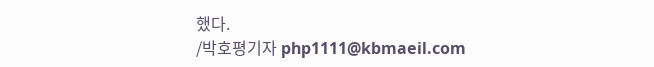했다.
/박호평기자 php1111@kbmaeil.com